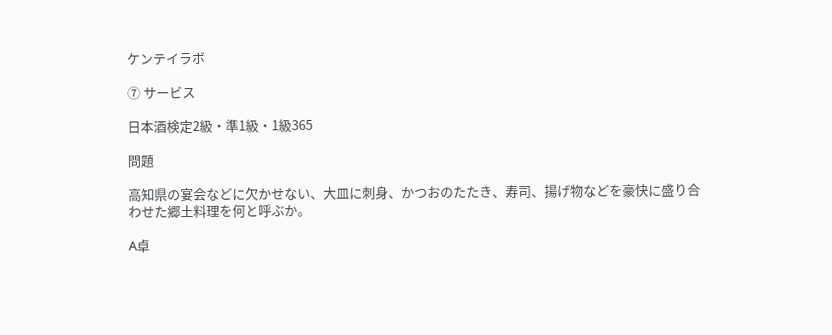ケンテイラボ

⑦ サービス

日本酒検定2級・準1級・1級365

問題

高知県の宴会などに欠かせない、大皿に刺身、かつおのたたき、寿司、揚げ物などを豪快に盛り合わせた郷土料理を何と呼ぶか。

A卓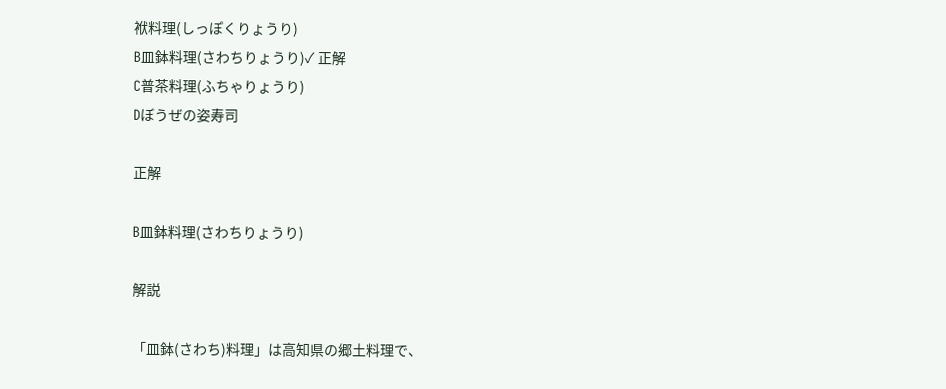袱料理(しっぽくりょうり)
B皿鉢料理(さわちりょうり)✓ 正解
C普茶料理(ふちゃりょうり)
Dぼうぜの姿寿司

正解

B皿鉢料理(さわちりょうり)

解説

「皿鉢(さわち)料理」は高知県の郷土料理で、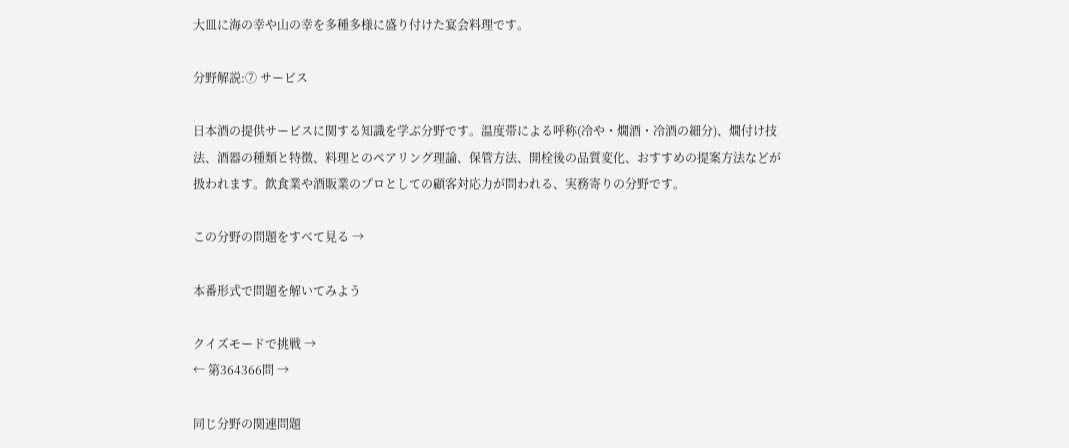大皿に海の幸や山の幸を多種多様に盛り付けた宴会料理です。

分野解説:⑦ サービス

日本酒の提供サービスに関する知識を学ぶ分野です。温度帯による呼称(冷や・燗酒・冷酒の細分)、燗付け技法、酒器の種類と特徴、料理とのペアリング理論、保管方法、開栓後の品質変化、おすすめの提案方法などが扱われます。飲食業や酒販業のプロとしての顧客対応力が問われる、実務寄りの分野です。

この分野の問題をすべて見る →

本番形式で問題を解いてみよう

クイズモードで挑戦 →
← 第364366問 →

同じ分野の関連問題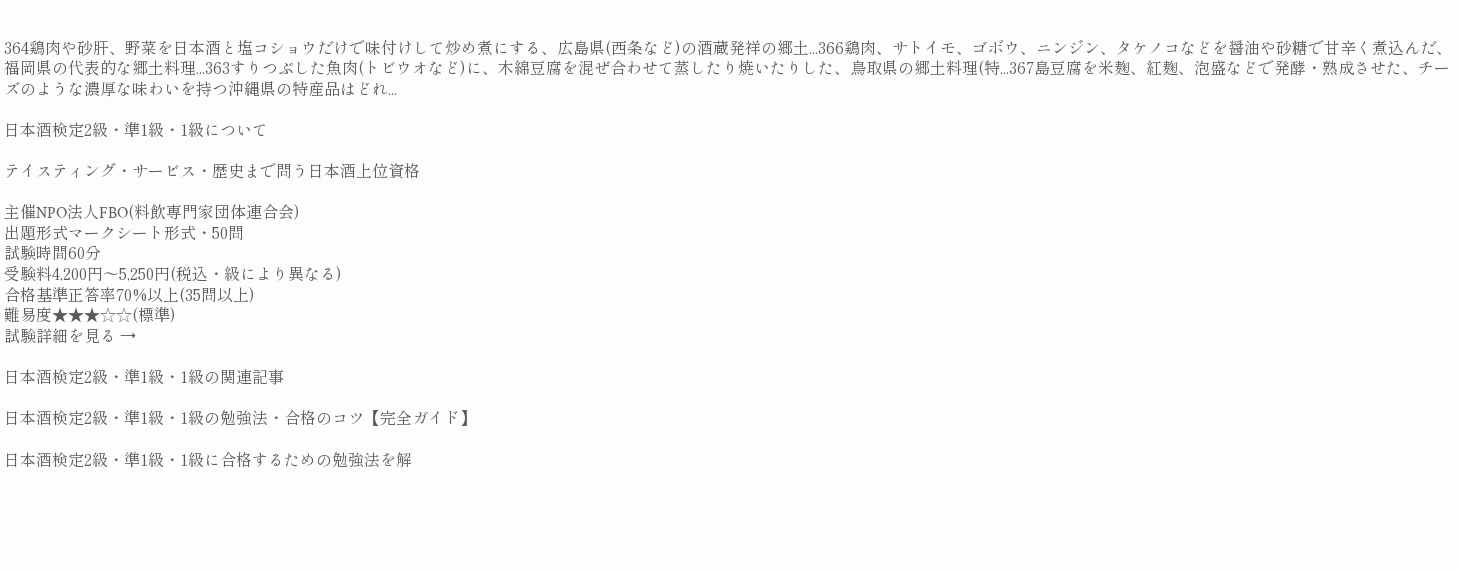364鶏肉や砂肝、野菜を日本酒と塩コショウだけで味付けして炒め煮にする、広島県(西条など)の酒蔵発祥の郷土...366鶏肉、サトイモ、ゴボウ、ニンジン、タケノコなどを醤油や砂糖で甘辛く煮込んだ、福岡県の代表的な郷土料理...363すりつぶした魚肉(トビウオなど)に、木綿豆腐を混ぜ合わせて蒸したり焼いたりした、鳥取県の郷土料理(特...367島豆腐を米麹、紅麹、泡盛などで発酵・熟成させた、チーズのような濃厚な味わいを持つ沖縄県の特産品はどれ...

日本酒検定2級・準1級・1級について

テイスティング・サービス・歴史まで問う日本酒上位資格

主催NPO法人FBO(料飲専門家団体連合会)
出題形式マークシート形式・50問
試験時間60分
受験料4,200円〜5,250円(税込・級により異なる)
合格基準正答率70%以上(35問以上)
難易度★★★☆☆(標準)
試験詳細を見る →

日本酒検定2級・準1級・1級の関連記事

日本酒検定2級・準1級・1級の勉強法・合格のコツ【完全ガイド】

日本酒検定2級・準1級・1級に合格するための勉強法を解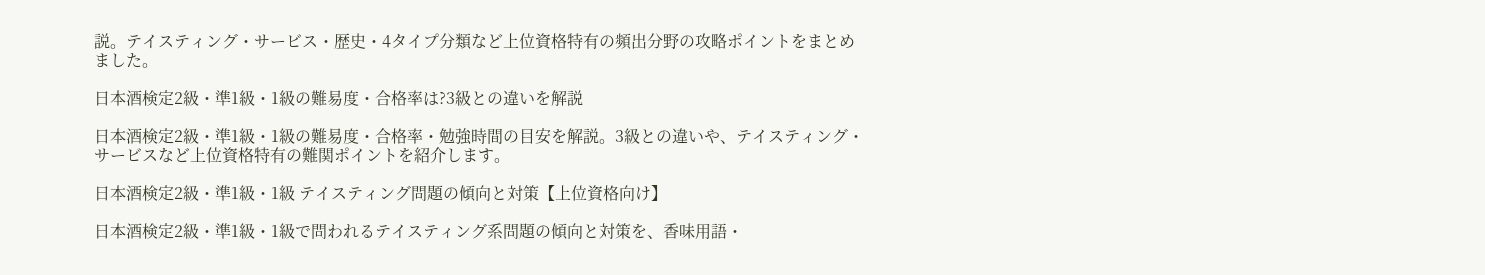説。テイスティング・サービス・歴史・4タイプ分類など上位資格特有の頻出分野の攻略ポイントをまとめました。

日本酒検定2級・準1級・1級の難易度・合格率は?3級との違いを解説

日本酒検定2級・準1級・1級の難易度・合格率・勉強時間の目安を解説。3級との違いや、テイスティング・サービスなど上位資格特有の難関ポイントを紹介します。

日本酒検定2級・準1級・1級 テイスティング問題の傾向と対策【上位資格向け】

日本酒検定2級・準1級・1級で問われるテイスティング系問題の傾向と対策を、香味用語・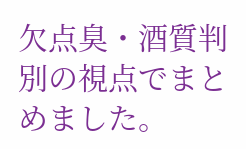欠点臭・酒質判別の視点でまとめました。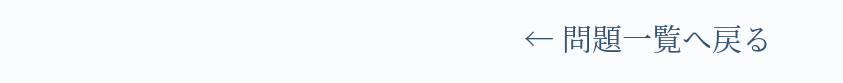← 問題一覧へ戻る